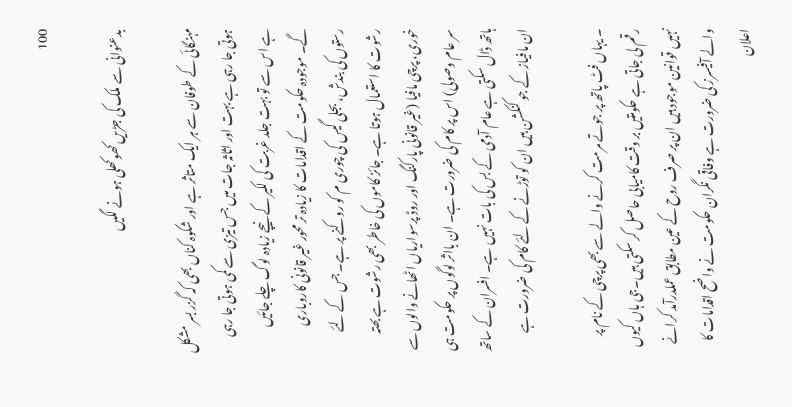100

بدعنوانی سے ملک کی جڑیں کھوکھلی ہونے لگیں

مہنگائی کے طوفان سے ہر ایک متاثر ہے اور شکوہ کناں بھی کہ گزر بسر مشکل ہوتی جا رہی ہے بہت اور اثاثہ جات میں جس تیزی سے کمی ہوتی جا رہی ہے اس سے تو بہت جلد غربت کی لکیر کے نیچے زیادہ لوگ چلے جائیں گے۔ موجودہ حکومت کے اقدامات کا زیادہ تر محور غیر قانونی کاروباری رستوں کی بندش، بجلی گیس کی چوری م کو روکنے پر ہے۔ جس کے لئے رشوت کا استعمال ہوتا ہے۔ جائز کاموں کی خاطر بھی رشوت ہے بھتہ خوری، پرچی مافیا (غیر قانونی پارکنگ اور روڈ پرسواریاں اٹھانے والوں سے سر عام وصولی) اس پر کام کی ضرورت ہے۔ ان بااثر لوگوں پر حکومت ہی ہاتھ ڈال سکتی ہے عام آدمی کے بس کی بات نہیں ہے۔ افسران کے ساتھ ان مافیاز کے جو کنکشن ہیں ان کو توڑنے کے لئے کام کی ضرورت ہے

۔ یہاں فٹ پاتھ پر جوتے مرمت کرنے والے سے بھی پرچی کے نام پر رقم لی جاتی ہے حکومتیں بر وقت کامیابی حاصل کر سکتی ہیں۔جی ہاں کیوں نہیں قوانین موجود ہیں ان پر صرف روح کے عین مطابق عملدرآمد کرانے والے آفیسرز کی ضرورت ہے وفاقی نگران حکومت نے واضح اقدامات کا اعلان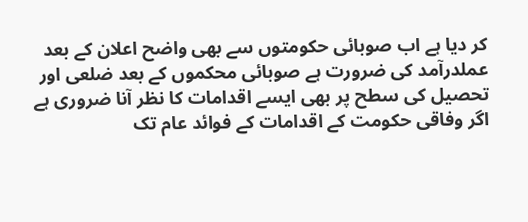کر دیا ہے اب صوبائی حکومتوں سے بھی واضح اعلان کے بعد عملدرآمد کی ضرورت ہے صوبائی محکموں کے بعد ضلعی اور تحصیل کی سطح پر بھی ایسے اقدامات کا نظر آنا ضروری ہے اگر وفاقی حکومت کے اقدامات کے فوائد عام تک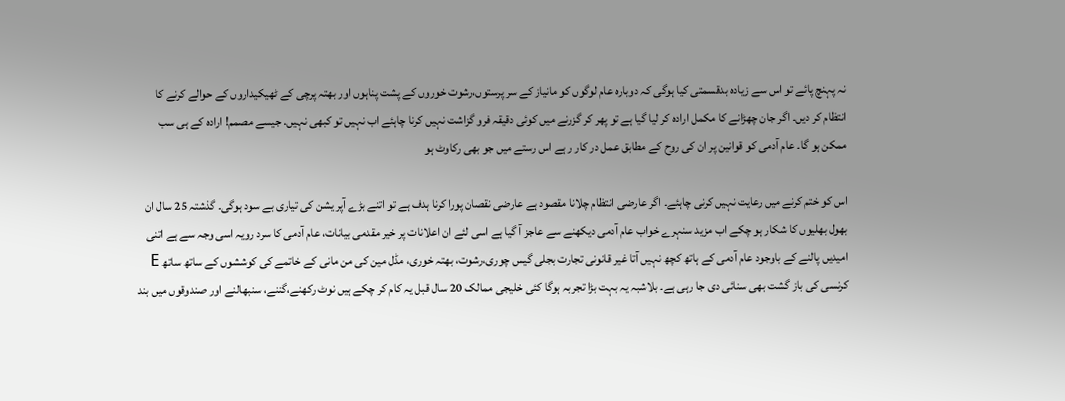نہ پہنچ پائے تو اس سے زیادہ بدقسمتی کیا ہوگی کہ دوبارہ عام لوگوں کو مانیاز کے سر پرستوں،رشوت خوروں کے پشت پناہوں اور بھتہ پرچی کے ٹھیکیداروں کے حوالے کرنے کا انتظام کر دیں۔ اگر جان چھڑانے کا مکمل ارادہ کر لیا گیا ہے تو پھر کر گزرنے میں کوئی دقیقہ فرو گزاشت نہیں کرنا چاہئے اب نہیں تو کبھی نہیں. جیسے مصمم! ارادہ کے ہی سب ممکن ہو گا۔ عام آدمی کو قوانین پر ان کی روح کے مطابق عمل در کار ر ہے اس رستے میں جو بھی رکاوٹ ہو

اس کو ختم کرنے میں رعایت نہیں کرنی چاہئے۔ اگر عارضی انتظام چلانا مقصود ہے عارضی نقصان پورا کرنا ہدف ہے تو اتنے بڑے آپر یشن کی تیاری بے سود ہوگی۔ گذشتہ 25 سال ان بھول بھلیوں کا شکار ہو چکے اب مزید سنہرے خواب عام آدمی دیکھنے سے عاجز آ گیا ہے اسی لئے ان اعلانات پر خیر مقدمی بیانات، عام آدمی کا سرد رویہ اسی وجہ سے ہے اتنی امیدیں پالنے کے باوجود عام آدمی کے ہاتھ کچھ نہیں آتا غیر قانونی تجارت بجلی گیس چوری،رشوت، بھتہ خوری، مڈل مین کی من مانی کے خاتمے کی کوششوں کے ساتھ ساتھ E کرنسی کی باز گشت بھی سنائی دی جا رہی ہے۔ بلاشبہ یہ بہت بڑا تجربہ ہوگا کئی خلیجی ممالک 20 سال قبل یہ کام کر چکے ہیں نوٹ رکھنے،گننے، سنبھالنے اور صندوقوں میں بند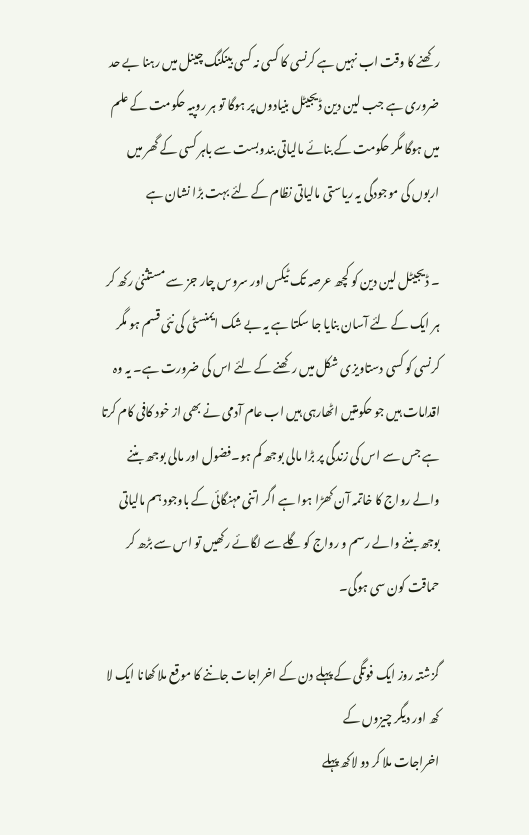رکھنے کا وقت اب نہیں ہے کرنسی کا کسی نہ کسی بینکنگ چینل میں رہنا بے حد ضروری ہے جب لین دین ڈیجیٹل بنیادوں پر ہوگا تو ہر روپیہ حکومت کے علم میں ہوگا مگر حکومت کے بنائے مالیاتی بندوبست سے باہر کسی کے گھر میں اربوں کی موجودگی یہ ریاستی مالیاتی نظام کے لئے بہت بڑا نشان ہے

۔ ڈیجیٹل لین دین کو کچھ عرصہ تک ٹیکس اور سروس چار جز سے مستثنیٰ رکھ کر ہر ایک کے لئے آسان بنایا جا سکتا ہے یہ بے شک ایمنسٹی کی نئی قسم ہو مگر کرنسی کو کسی دستاویزی شکل میں رکھنے کے لئے اس کی ضرورت ہے۔ یہ وہ اقدامات ہیں جو حکومتیں اٹھارہی ہیں اب عام آدمی نے بھی از خود کافی کام کرتا ہے جس سے اس کی زندگی پر بڑا مالی بوجھ کم ہو۔فضول اور مالی بوجھ بننے والے رواج کا خاتمہ آن کھڑا ہوا ہے اگر اتنی مہنگائی کے باوجود ہم مالیاتی بوجھ بننے والے رسم و رواج کو گلے سے لگائے رکھیں تو اس سے بڑھ کر حماقت کون سی ہوگی۔

گزشتہ روز ایک فوتگی کے پہلے دن کے اخراجات جاننے کا موقع ملا کھانا ایک لا کھ اور دیگر چیزوں کے
اخراجات ملا کر دو لاکھ پہلے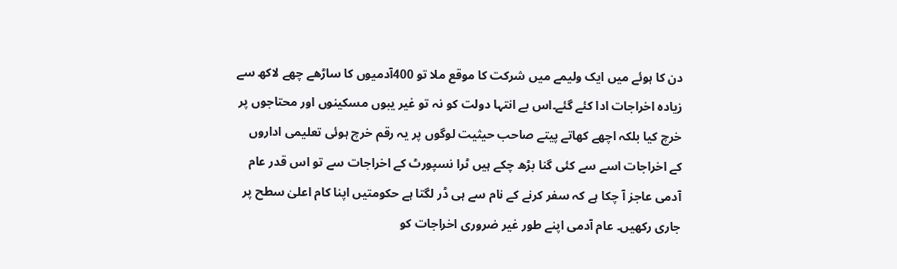دن کا ہوئے میں ایک ولیمے میں شرکت کا موقع ملا تو 400آدمیوں کا ساڑھے چھے لاکھ سے زیادہ اخراجات ادا کئے گئے۔اس بے انتہا دولت کو نہ تو غیر یبوں مسکینوں اور محتاجوں پر خرچ کیا بلکہ اچھے کھاتے پیتے صاحب حیثیت لوگوں پر یہ رقم خرچ ہوئی تعلیمی اداروں کے اخراجات اسے سے کئی گنا بڑھ چکے ہیں ٹرا نسپورٹ کے اخراجات سے تو اس قدر عام آدمی عاجز آ چکا ہے کہ سفر کرنے کے نام سے ہی ڈر لگتا ہے حکومتیں اپنا کام اعلیٰ سطح پر جاری رکھیں۔ عام آدمی اپنے طور غیر ضروری اخراجات کو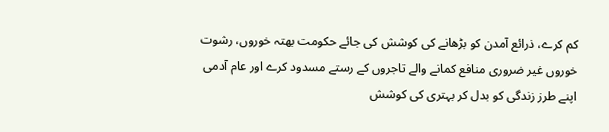کم کرے، ذرائع آمدن کو بڑھانے کی کوشش کی جائے حکومت بھتہ خوروں، رشوت خوروں غیر ضروری منافع کمانے والے تاجروں کے رستے مسدود کرے اور عام آدمی اپنے طرز زندگی کو بدل کر بہتری کی کوشش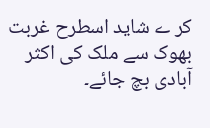کر ے شاید اسطرح غربت بھوک سے ملک کی اکثر آبادی بچ جائے۔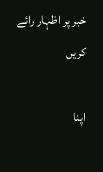خبر پر اظہار رائے کریں

اپنا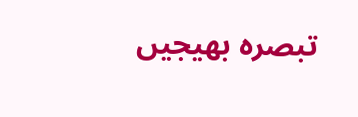تبصرہ بھیجیں